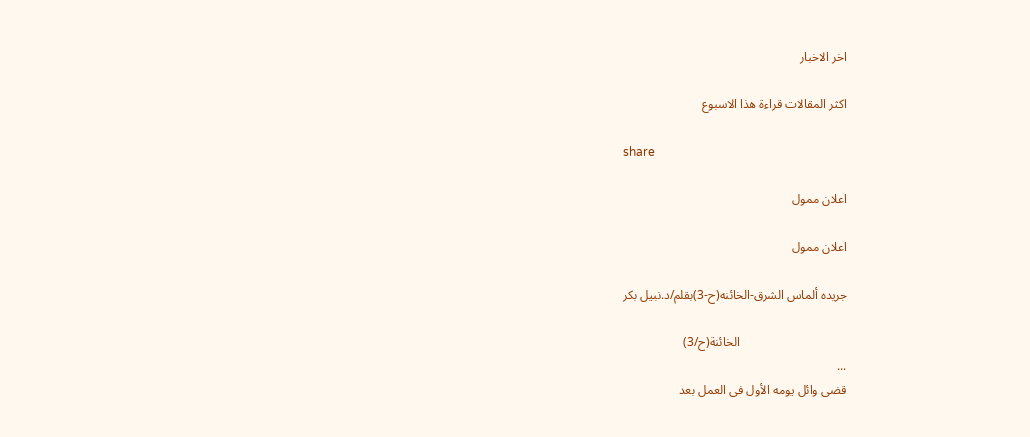اخر الاخبار

اكثر المقالات قراءة هذا الاسبوع

share

اعلان ممول

اعلان ممول

جريده ألماس الشرق-الخائنه(ح-3)بقلم/د.نبيل بكر

                                  الخائنة(ح/3)
...
قضى وائل يومه الأول فى العمل بعد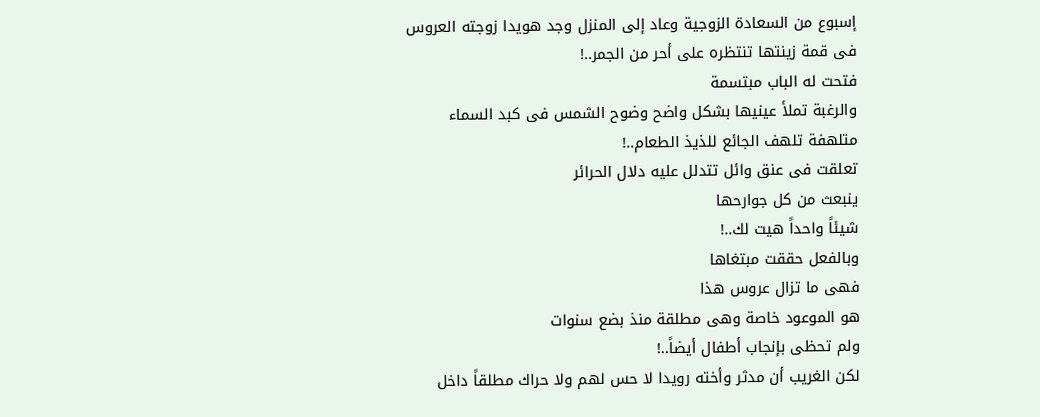إسبوع من السعادة الزوجية وعاد إلى المنزل وجد هويدا زوجته العروس فى قمة زينتها تنتظره على أحر من الجمر..!
فتحت له الباب مبتسمة
والرغبة تملأ عينيها بشكل واضح وضوح الشمس فى كبد السماء
متلهفة تلهف الجائع للذيذ الطعام..!
تعلقت فى عنق وائل تتدلل عليه دلال الحرائر
ينبعث من كل جوارحها
شيئاً واحداً هيت لك..!
وبالفعل حققت مبتغاها
فهى ما تزال عروس هذا
هو الموعود خاصة وهى مطلقة منذ بضع سنوات
ولم تحظى بإنجاب أطفال أيضاً..!
لكن الغريب أن مدثر وأخته رويدا لا حس لهم ولا حراك مطلقاً داخل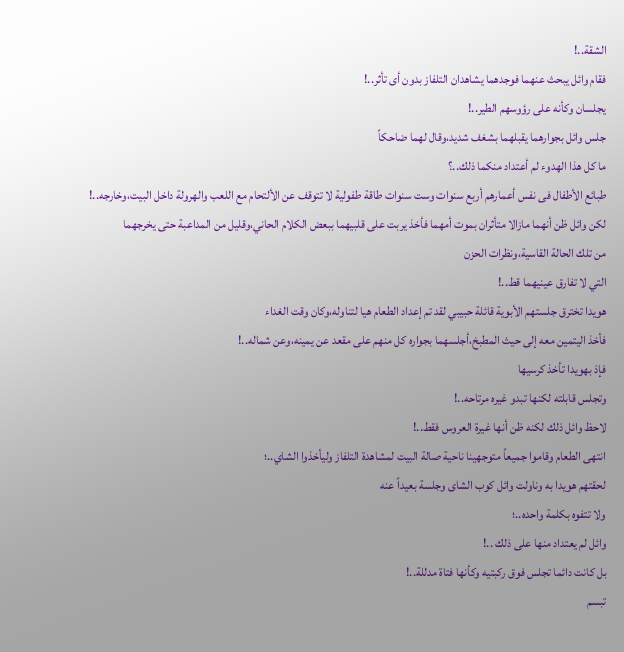الشقة..!
فقام وائل يبحث عنهما فوجدهما يشاهدان التلفاز بدون أى تأثر..!
يجلسان وكأنه على رؤوسهم الطير..!
جلس وائل بجوارهما يقبلهما بشغف شديد،وقال لهما ضاحكاً
ما كل هذا الهدوء لم أعتداد منكما ذلك..؟
طبائع الأطفال فى نفس أعمارهم أربع سنوات وست سنوات طاقة طفولية لا تتوقف عن الألتحام مع اللعب والهرولة داخل البيت،وخارجه..!
لكن وائل ظن أنهما مازالا متأثران بموت أمهما فأخذ يربت على قلبيهما ببعض الكلام الحاني،وقليل من المداعبة حتى يخرجهما
من تلك الحالة القاسية،ونظرات الحزن
التي لا تفارق عينيهما قط..!
هويدا تخترق جلستهم الأبوية قائلة حبيبي لقد تم إعداد الطعام هيا لتناوله،وكان وقت الغداء
فأخذ اليتمين معه إلى حيث المطبخ،أجلسهما بجواره كل منهم على مقعد عن يمينه،وعن شماله..!
فإذ بهويدا تأخذ كرسيها
وتجلس قابلته لكنها تبدو غيره مرتاحه..!
لاحظ وائل ذلك لكنه ظن أنها غيرة العروس فقط..!
انتهى الطعام وقاموا جميعاً متوجهينا ناحية صالة البيت لمشاهدة التلفاز وليأخذوا الشاي..؛
لحقتهم هويدا به وناولت وائل كوب الشاى وجلسة بعيداً عنه
ولا تتفوه بكلمة واحده..؛
وائل لم يعتداد منها على ذلك ..!
بل كانت دائما تجلس فوق ركبتيه وكأنها فتاة مدللة..!
تبسم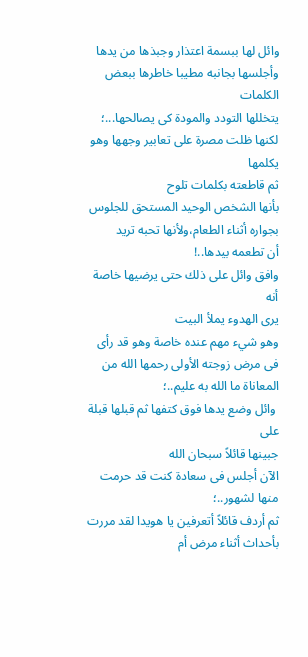وائل لها ببسمة اعتذار وجبذها من يدها
وأجلسها بجانبه مطيبا خاطرها ببعض الكلمات
يتخللها التودد والمودة كى يصالحها...؛
لكنها ظلت مصرة على تعابير وجهها وهو يكلمها
ثم قاطعته بكلمات تلوح
بأنها الشخص الوحيد المستحق للجلوس بجواره أثناء الطعام،ولأنها تحبه تريد
أن تطعمه بيدها..!
وافق وائل على ذلك حتى يرضيها خاصة أنه
يرى الهدوء يملأ البيت
وهو شيء مهم عنده خاصة وهو قد رأى فى مرض زوجته الأولى رحمها الله من المعاناة ما الله به عليم..؛
 وائل وضع يدها فوق كتفها ثم قبلها قبلة على
جبينها قائلاً سبحان الله
الآن أجلس فى سعادة كنت قد حرمت منها لشهور..؛
ثم أردف قائلاً أتعرفين يا هويدا لقد مررت بأحداث أثناء مرض أم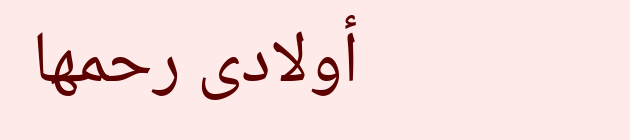أولادى رحمها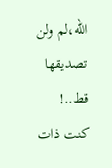الله،لم ولن تصديقها قط..!
كنت ذات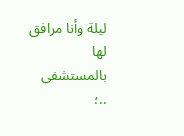ليلة وأنا مرافق لها بالمستشفى ..؛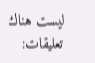ليست هناك تعليقات: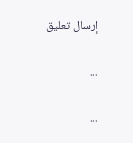إرسال تعليق

...

...